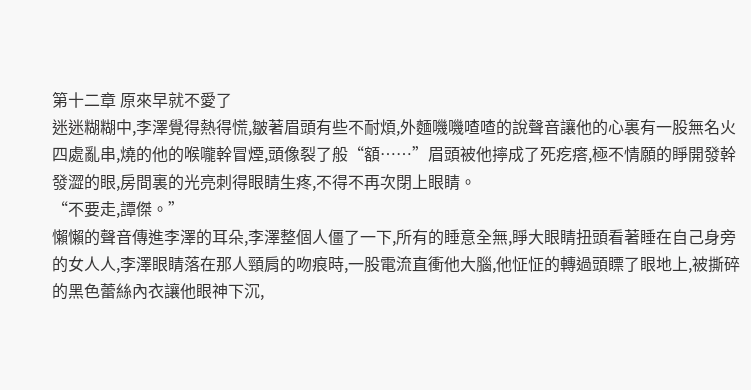第十二章 原來早就不愛了
迷迷糊糊中,李澤覺得熱得慌,皺著眉頭有些不耐煩,外麵嘰嘰喳喳的說聲音讓他的心裏有一股無名火四處亂串,燒的他的喉嚨幹冒煙,頭像裂了般“額……”眉頭被他擰成了死疙瘩,極不情願的睜開發幹發澀的眼,房間裏的光亮刺得眼睛生疼,不得不再次閉上眼睛。
“不要走,譚傑。”
懶懶的聲音傳進李澤的耳朵,李澤整個人僵了一下,所有的睡意全無,睜大眼睛扭頭看著睡在自己身旁的女人人,李澤眼睛落在那人頸肩的吻痕時,一股電流直衝他大腦,他怔怔的轉過頭瞟了眼地上,被撕碎的黑色蕾絲內衣讓他眼神下沉,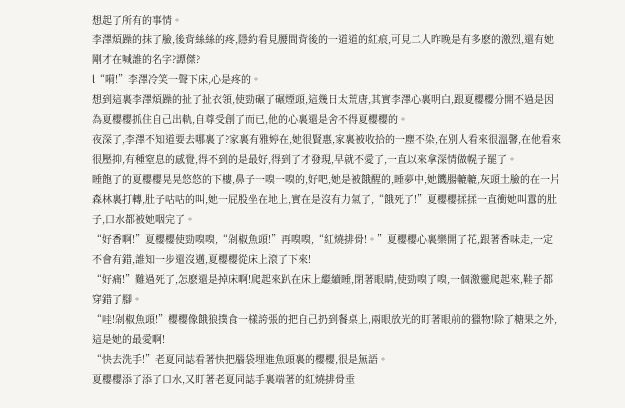想起了所有的事情。
李澤煩躁的抹了臉,後背絲絲的疼,隱約看見腰間背後的一道道的紅痕,可見二人昨晚是有多麽的激烈,還有她剛才在喊誰的名字?譚傑?
l“嗬!”李澤冷笑一聲下床,心是疼的。
想到這裏李澤煩躁的扯了扯衣領,使勁碾了碾煙頭,這幾日太荒唐,其實李澤心裏明白,跟夏櫻櫻分開不過是因為夏櫻櫻抓住自己出軌,自尊受創了而已,他的心裏還是舍不得夏櫻櫻的。
夜深了,李澤不知道要去哪裏了?家裏有雅婷在,她很賢惠,家裏被收拾的一塵不染,在別人看來很溫馨,在他看來很壓抑,有種窒息的感覺,得不到的是最好,得到了才發現,早就不愛了,一直以來拿深情做幌子罷了。
睡飽了的夏櫻櫻晃晃悠悠的下樓,鼻子一嗅一嗅的,好吧,她是被餓醒的,睡夢中,她饑腸轆轆,灰頭土臉的在一片森林裏打轉,肚子咕咕的叫,她一屁股坐在地上,實在是沒有力氣了,“餓死了!”夏櫻櫻揉揉一直衝她叫囂的肚子,口水都被她咽完了。
“好香啊!”夏櫻櫻使勁嗅嗅,“剁椒魚頭!”再嗅嗅,“紅燒排骨!。”夏櫻櫻心裏樂開了花,跟著香味走,一定不會有錯,誰知一步還沒邁,夏櫻櫻從床上滾了下來!
“好痛!”難過死了,怎麽還是掉床啊!爬起來趴在床上繼續睡,閉著眼睛,使勁嗅了嗅,一個激靈爬起來,鞋子都穿錯了腳。
“哇!剁椒魚頭!”櫻櫻像餓狼撲食一樣誇張的把自己扔到餐桌上,兩眼放光的盯著眼前的獵物!除了糖果之外,這是她的最愛啊!
“快去洗手!”老夏同誌看著快把腦袋埋進魚頭裏的櫻櫻,很是無語。
夏櫻櫻添了添了口水,又盯著老夏同誌手裏端著的紅燒排骨垂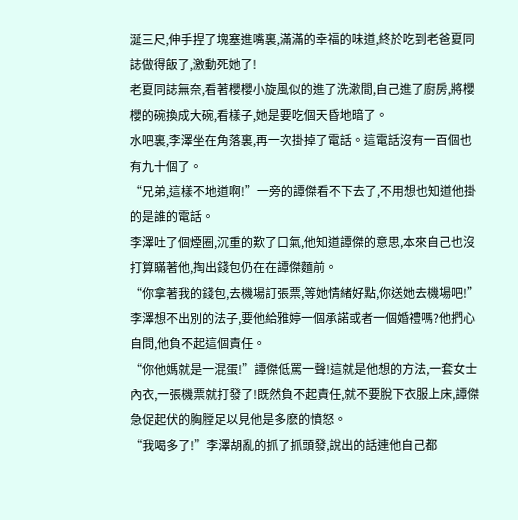涎三尺,伸手捏了塊塞進嘴裏,滿滿的幸福的味道,終於吃到老爸夏同誌做得飯了,激動死她了!
老夏同誌無奈,看著櫻櫻小旋風似的進了洗漱間,自己進了廚房,將櫻櫻的碗換成大碗,看樣子,她是要吃個天昏地暗了。
水吧裏,李澤坐在角落裏,再一次掛掉了電話。這電話沒有一百個也有九十個了。
“兄弟,這樣不地道啊!”一旁的譚傑看不下去了,不用想也知道他掛的是誰的電話。
李澤吐了個煙圈,沉重的歎了口氣,他知道譚傑的意思,本來自己也沒打算瞞著他,掏出錢包仍在在譚傑麵前。
“你拿著我的錢包,去機場訂張票,等她情緒好點,你送她去機場吧!”李澤想不出別的法子,要他給雅婷一個承諾或者一個婚禮嗎?他捫心自問,他負不起這個責任。
“你他媽就是一混蛋!”譚傑低罵一聲!這就是他想的方法,一套女士內衣,一張機票就打發了!既然負不起責任,就不要脫下衣服上床,譚傑急促起伏的胸膛足以見他是多麽的憤怒。
“我喝多了!”李澤胡亂的抓了抓頭發,說出的話連他自己都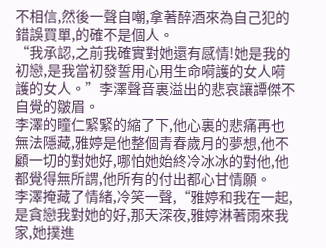不相信,然後一聲自嘲,拿著醉酒來為自己犯的錯誤買單,的確不是個人。
“我承認,之前我確實對她還有感情!她是我的初戀,是我當初發誓用心用生命嗬護的女人嗬護的女人。”李澤聲音裏溢出的悲哀讓譚傑不自覺的皺眉。
李澤的瞳仁緊緊的縮了下,他心裏的悲痛再也無法隱藏,雅婷是他整個青春歲月的夢想,他不顧一切的對她好,哪怕她始終冷冰冰的對他,他都覺得無所謂,他所有的付出都心甘情願。
李澤掩藏了情緒,冷笑一聲,“雅婷和我在一起,是貪戀我對她的好,那天深夜,雅婷淋著雨來我家,她撲進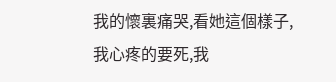我的懷裏痛哭,看她這個樣子,我心疼的要死,我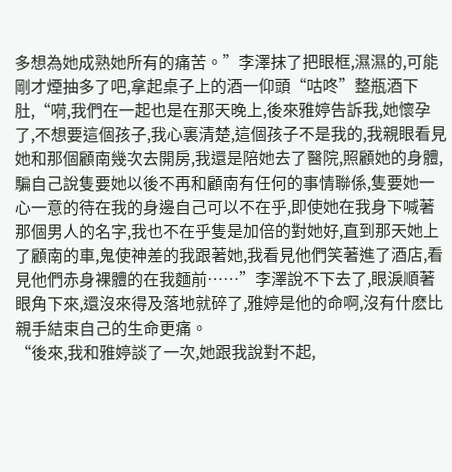多想為她成熟她所有的痛苦。”李澤抹了把眼框,濕濕的,可能剛才煙抽多了吧,拿起桌子上的酒一仰頭“咕咚”整瓶酒下肚,“嗬,我們在一起也是在那天晚上,後來雅婷告訴我,她懷孕了,不想要這個孩子,我心裏清楚,這個孩子不是我的,我親眼看見她和那個顧南幾次去開房,我還是陪她去了醫院,照顧她的身體,騙自己說隻要她以後不再和顧南有任何的事情聯係,隻要她一心一意的待在我的身邊自己可以不在乎,即使她在我身下喊著那個男人的名字,我也不在乎隻是加倍的對她好,直到那天她上了顧南的車,鬼使神差的我跟著她,我看見他們笑著進了酒店,看見他們赤身裸體的在我麵前……”李澤說不下去了,眼淚順著眼角下來,還沒來得及落地就碎了,雅婷是他的命啊,沒有什麽比親手結束自己的生命更痛。
“後來,我和雅婷談了一次,她跟我說對不起,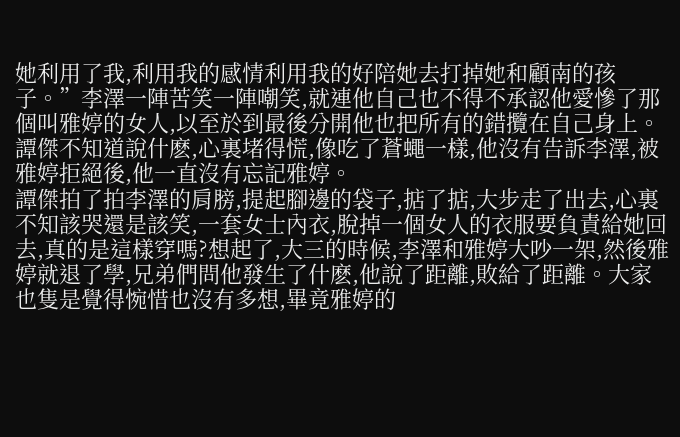她利用了我,利用我的感情利用我的好陪她去打掉她和顧南的孩子。”李澤一陣苦笑一陣嘲笑,就連他自己也不得不承認他愛慘了那個叫雅婷的女人,以至於到最後分開他也把所有的錯攬在自己身上。
譚傑不知道說什麽,心裏堵得慌,像吃了蒼蠅一樣,他沒有告訴李澤,被雅婷拒絕後,他一直沒有忘記雅婷。
譚傑拍了拍李澤的肩膀,提起腳邊的袋子,掂了掂,大步走了出去,心裏不知該哭還是該笑,一套女士內衣,脫掉一個女人的衣服要負責給她回去,真的是這樣穿嗎?想起了,大三的時候,李澤和雅婷大吵一架,然後雅婷就退了學,兄弟們問他發生了什麽,他說了距離,敗給了距離。大家也隻是覺得惋惜也沒有多想,畢竟雅婷的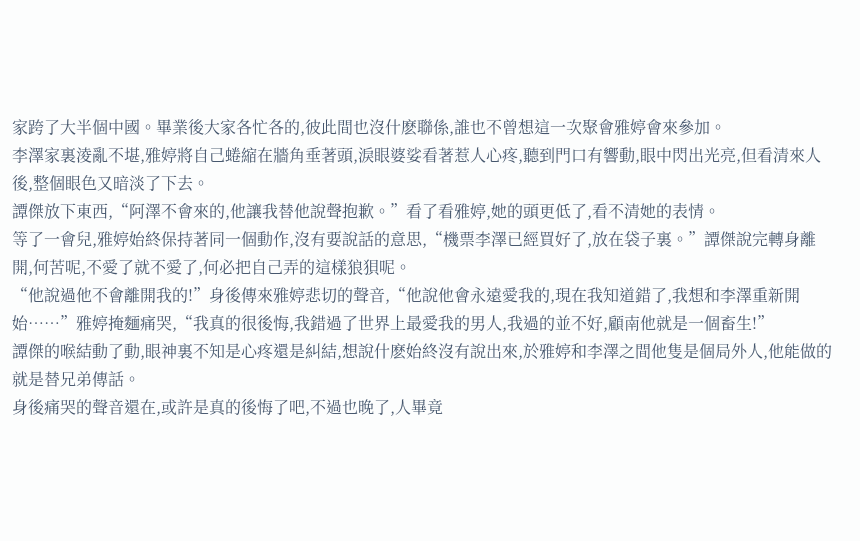家跨了大半個中國。畢業後大家各忙各的,彼此間也沒什麽聯係,誰也不曾想這一次聚會雅婷會來參加。
李澤家裏淩亂不堪,雅婷將自己蜷縮在牆角垂著頭,淚眼婆娑看著惹人心疼,聽到門口有響動,眼中閃出光亮,但看清來人後,整個眼色又暗淡了下去。
譚傑放下東西,“阿澤不會來的,他讓我替他說聲抱歉。”看了看雅婷,她的頭更低了,看不清她的表情。
等了一會兒,雅婷始終保持著同一個動作,沒有要說話的意思,“機票李澤已經買好了,放在袋子裏。”譚傑說完轉身離開,何苦呢,不愛了就不愛了,何必把自己弄的這樣狼狽呢。
“他說過他不會離開我的!”身後傳來雅婷悲切的聲音,“他說他會永遠愛我的,現在我知道錯了,我想和李澤重新開始……”雅婷掩麵痛哭,“我真的很後悔,我錯過了世界上最愛我的男人,我過的並不好,顧南他就是一個畜生!”
譚傑的喉結動了動,眼神裏不知是心疼還是糾結,想說什麽始終沒有說出來,於雅婷和李澤之間他隻是個局外人,他能做的就是替兄弟傳話。
身後痛哭的聲音還在,或許是真的後悔了吧,不過也晚了,人畢竟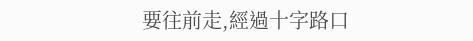要往前走,經過十字路口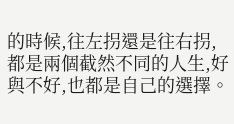的時候,往左拐還是往右拐,都是兩個截然不同的人生,好與不好,也都是自己的選擇。